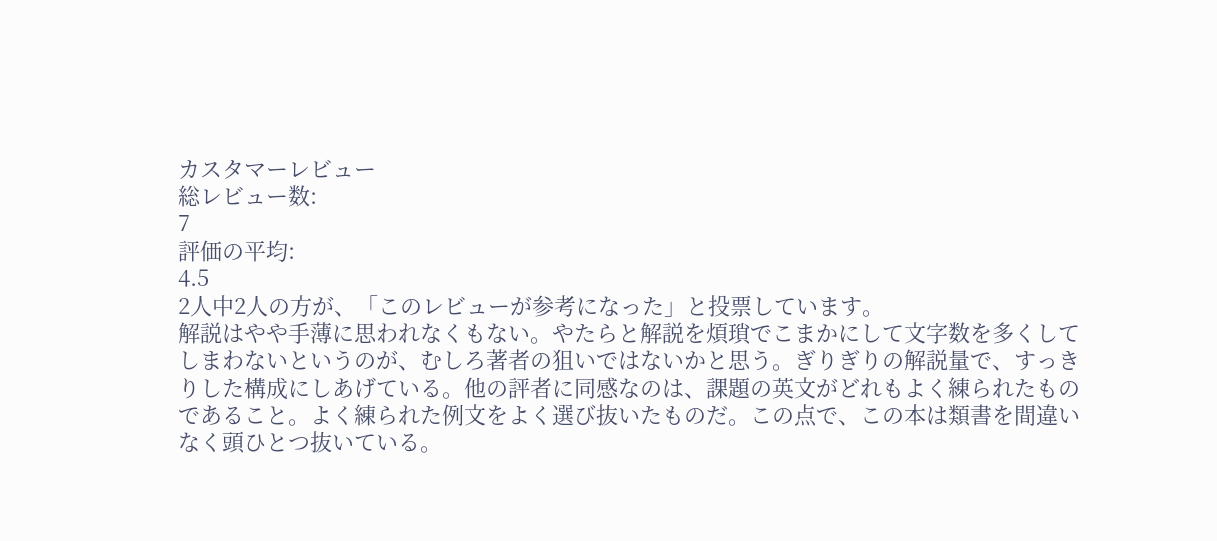カスタマーレビュー
総レビュー数:
7
評価の平均:
4.5
2人中2人の方が、「このレビューが参考になった」と投票しています。
解説はやや手薄に思われなくもない。やたらと解説を煩瑣でこまかにして文字数を多くしてしまわないというのが、むしろ著者の狙いではないかと思う。ぎりぎりの解説量で、すっきりした構成にしあげている。他の評者に同感なのは、課題の英文がどれもよく練られたものであること。よく練られた例文をよく選び抜いたものだ。この点で、この本は類書を間違いなく頭ひとつ抜いている。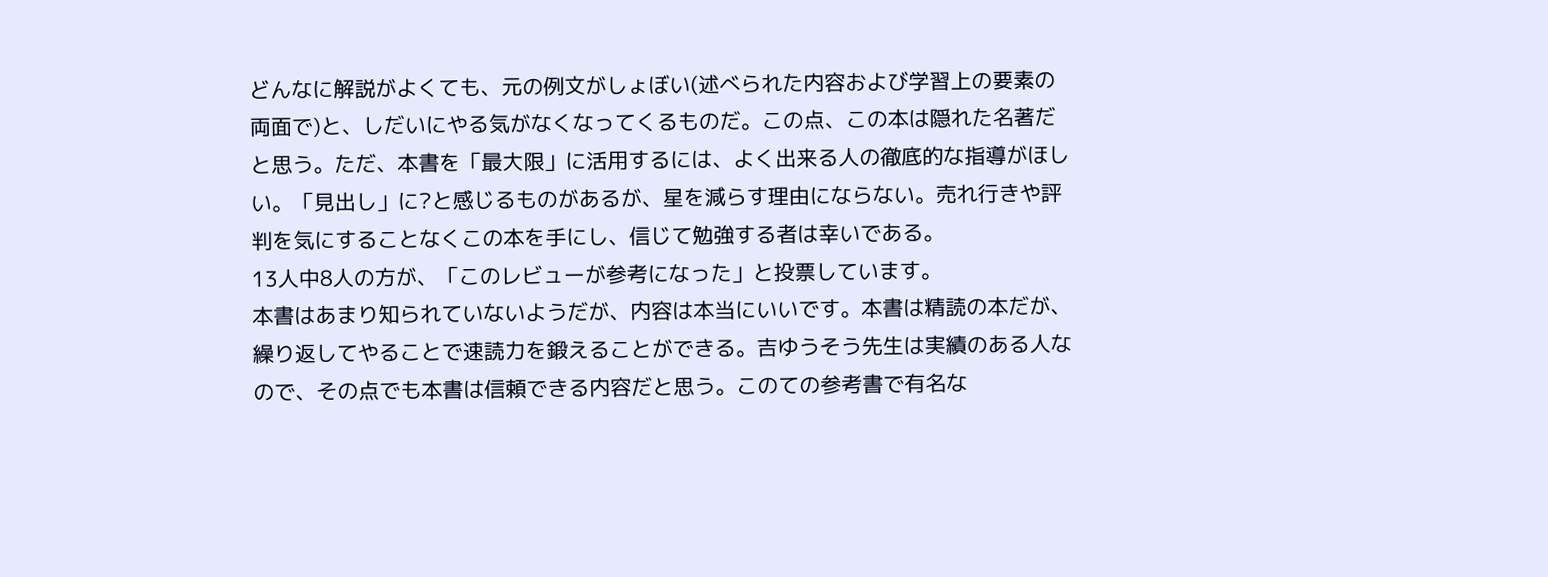どんなに解説がよくても、元の例文がしょぼい(述べられた内容および学習上の要素の両面で)と、しだいにやる気がなくなってくるものだ。この点、この本は隠れた名著だと思う。ただ、本書を「最大限」に活用するには、よく出来る人の徹底的な指導がほしい。「見出し」に?と感じるものがあるが、星を減らす理由にならない。売れ行きや評判を気にすることなくこの本を手にし、信じて勉強する者は幸いである。
13人中8人の方が、「このレビューが参考になった」と投票しています。
本書はあまり知られていないようだが、内容は本当にいいです。本書は精読の本だが、繰り返してやることで速読力を鍛えることができる。吉ゆうそう先生は実績のある人なので、その点でも本書は信頼できる内容だと思う。このての参考書で有名な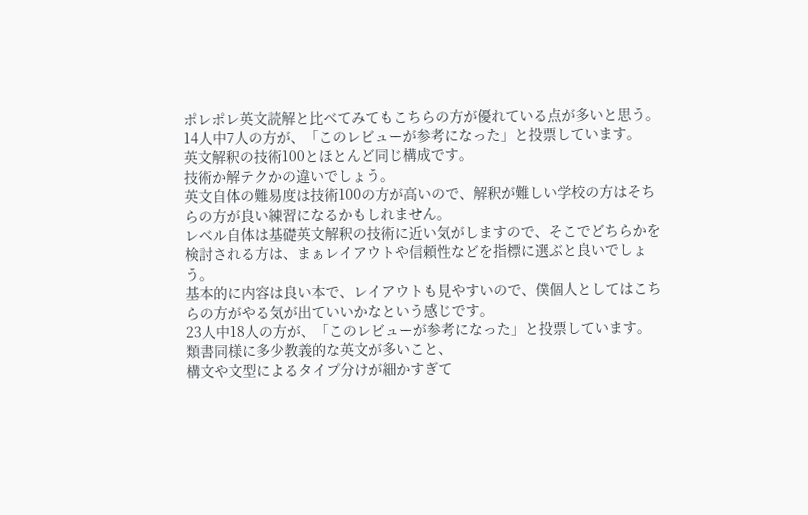ポレポレ英文読解と比べてみてもこちらの方が優れている点が多いと思う。
14人中7人の方が、「このレビューが参考になった」と投票しています。
英文解釈の技術100とほとんど同じ構成です。
技術か解テクかの違いでしょう。
英文自体の難易度は技術100の方が高いので、解釈が難しい学校の方はそちらの方が良い練習になるかもしれません。
レベル自体は基礎英文解釈の技術に近い気がしますので、そこでどちらかを検討される方は、まぁレイアウトや信頼性などを指標に選ぶと良いでしょう。
基本的に内容は良い本で、レイアウトも見やすいので、僕個人としてはこちらの方がやる気が出ていいかなという感じです。
23人中18人の方が、「このレビューが参考になった」と投票しています。
類書同様に多少教義的な英文が多いこと、
構文や文型によるタイプ分けが細かすぎて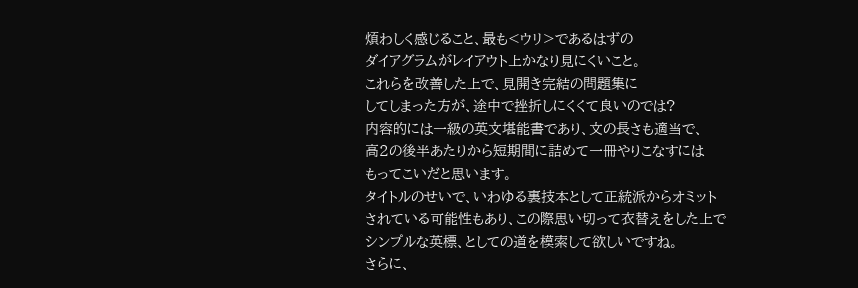煩わしく感じること、最も<ウリ>であるはずの
ダイアグラムがレイアウト上かなり見にくいこと。
これらを改善した上で、見開き完結の問題集に
してしまった方が、途中で挫折しにくくて良いのでは?
内容的には一級の英文堪能書であり、文の長さも適当で、
高2の後半あたりから短期間に詰めて一冊やりこなすには
もってこいだと思います。
タイトルのせいで、いわゆる裏技本として正統派からオミット
されている可能性もあり、この際思い切って衣替えをした上で
シンプルな英標、としての道を模索して欲しいですね。
さらに、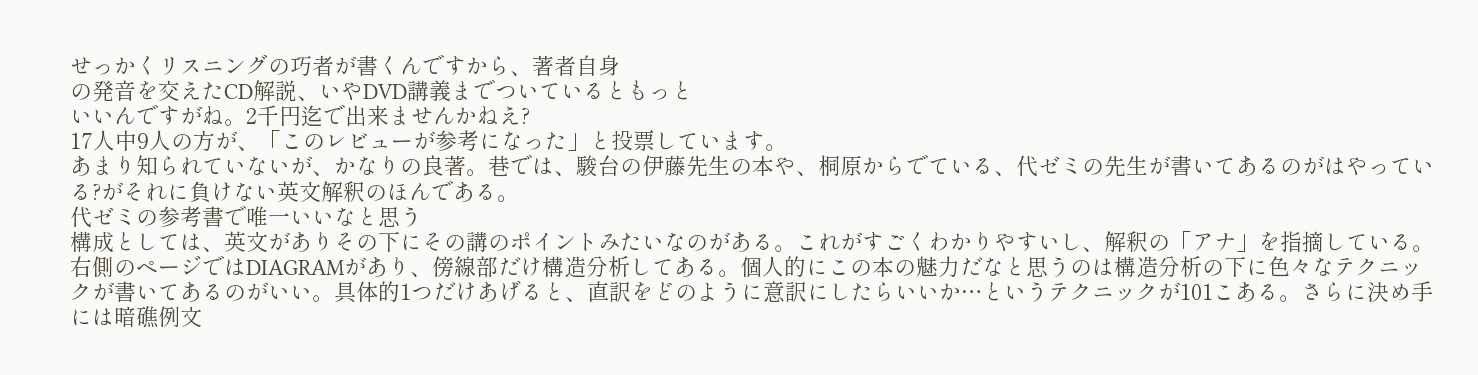せっかくリスニングの巧者が書くんですから、著者自身
の発音を交えたCD解説、いやDVD講義までついているともっと
いいんですがね。2千円迄で出来ませんかねえ?
17人中9人の方が、「このレビューが参考になった」と投票しています。
あまり知られていないが、かなりの良著。巷では、駿台の伊藤先生の本や、桐原からでている、代ゼミの先生が書いてあるのがはやっている?がそれに負けない英文解釈のほんである。
代ゼミの参考書で唯一いいなと思う
構成としては、英文がありその下にその講のポイントみたいなのがある。これがすごくわかりやすいし、解釈の「アナ」を指摘している。右側のページではDIAGRAMがあり、傍線部だけ構造分析してある。個人的にこの本の魅力だなと思うのは構造分析の下に色々なテクニックが書いてあるのがいい。具体的1つだけあげると、直訳をどのように意訳にしたらいいか…というテクニックが101こある。さらに決め手には暗礁例文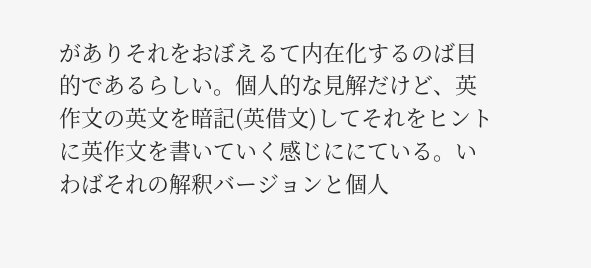がありそれをおぼえるて内在化するのば目的であるらしい。個人的な見解だけど、英作文の英文を暗記(英借文)してそれをヒントに英作文を書いていく感じににている。いわばそれの解釈バージョンと個人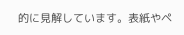的に見解しています。表紙やペ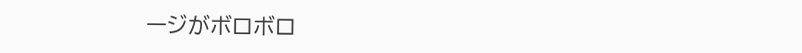ージがボロボロ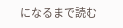になるまで読む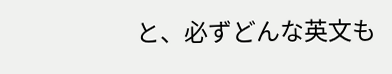と、必ずどんな英文も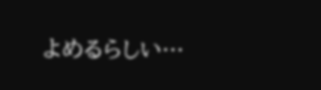よめるらしい…